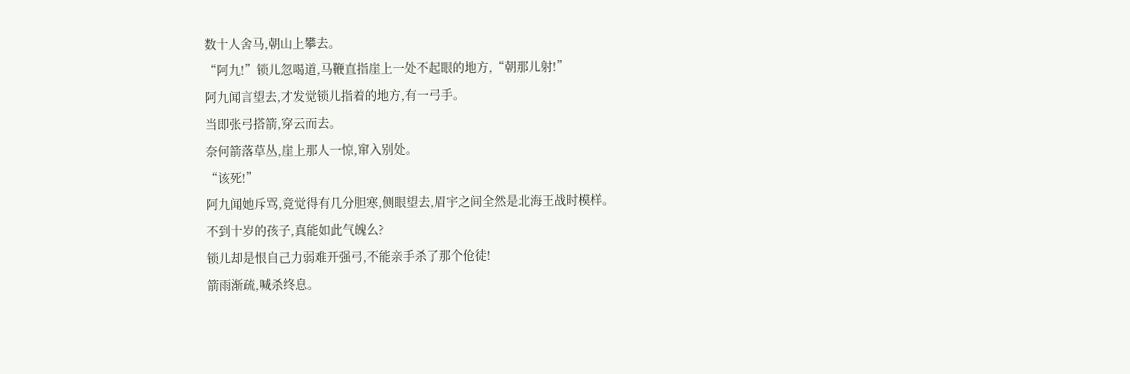数十人舍马,朝山上攀去。
“阿九!”锁儿忽喝道,马鞭直指崖上一处不起眼的地方,“朝那儿射!”
阿九闻言望去,才发觉锁儿指着的地方,有一弓手。
当即张弓搭箭,穿云而去。
奈何箭落草丛,崖上那人一惊,窜入别处。
“该死!”
阿九闻她斥骂,竟觉得有几分胆寒,侧眼望去,眉宇之间全然是北海王战时模样。
不到十岁的孩子,真能如此气魄么?
锁儿却是恨自己力弱难开强弓,不能亲手杀了那个伧徒!
箭雨渐疏,喊杀终息。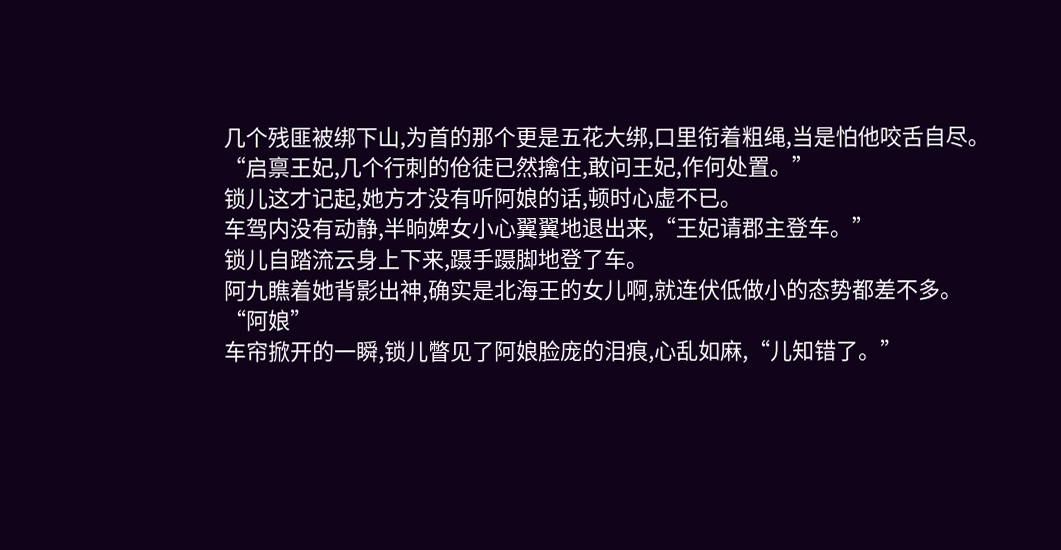几个残匪被绑下山,为首的那个更是五花大绑,口里衔着粗绳,当是怕他咬舌自尽。
“启禀王妃,几个行刺的伧徒已然擒住,敢问王妃,作何处置。”
锁儿这才记起,她方才没有听阿娘的话,顿时心虚不已。
车驾内没有动静,半晌婢女小心翼翼地退出来,“王妃请郡主登车。”
锁儿自踏流云身上下来,蹑手蹑脚地登了车。
阿九瞧着她背影出神,确实是北海王的女儿啊,就连伏低做小的态势都差不多。
“阿娘”
车帘掀开的一瞬,锁儿瞥见了阿娘脸庞的泪痕,心乱如麻,“儿知错了。”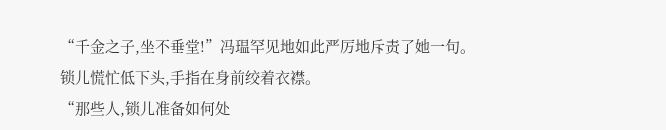“千金之子,坐不垂堂!”冯瑥罕见地如此严厉地斥责了她一句。
锁儿慌忙低下头,手指在身前绞着衣襟。
“那些人,锁儿准备如何处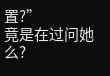置?”
竟是在过问她么?